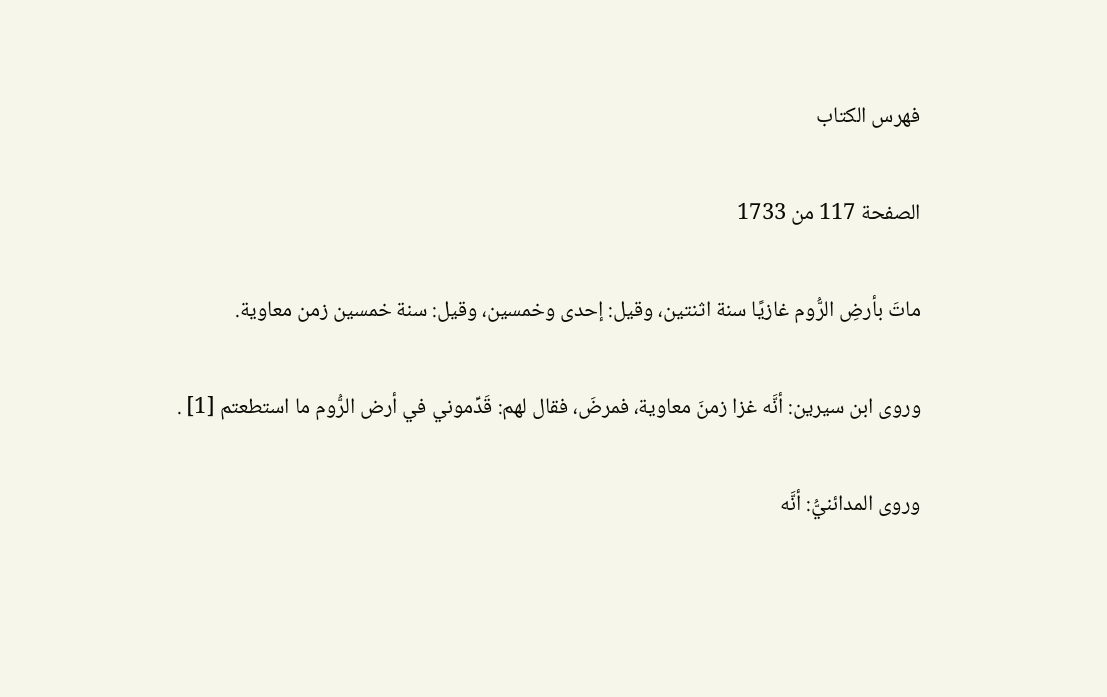فهرس الكتاب

الصفحة 117 من 1733

ماتَ بأرضِ الرُّوم غازيًا سنة اثنتين، وقيل: إحدى وخمسين، وقيل: سنة خمسين زمن معاوية.

وروى ابن سيرين: أنَّه غزا زمنَ معاوية، فمرضَ، فقال لهم: قَدِّموني في أرض الرُّوم ما استطعتم [1] .

وروى المدائنيُّ: أنَّه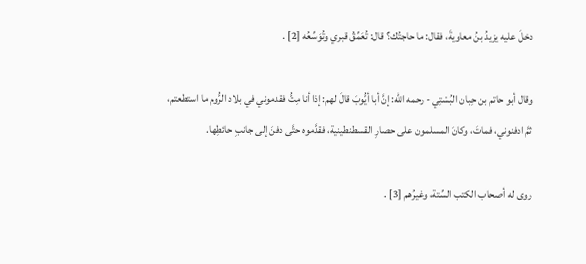دخلَ عليه يزيدُ بنُ معاويةَ، فقال: ما حاجتُك؟ قال: تُعَمِّقُ قبري وتُوَسِّعُه [2] .

وقال أبو حاتم بن حِبان البُسْتِي - رحمه الله: إنَّ أبا أيُّوبَ قالَ لهم: إذا أنا مِتُّ فقدموني في بلاد الرُّوم ما استطعتم، ثمَّ ادفنوني، فماتَ، وكانَ المسلمون على حصارِ القسطنطينية، فقدَّموه حتَّى دفنَ إلى جانبِ حائطِها.

روى له أصحاب الكتب السِّتة، وغيرُهم [3] .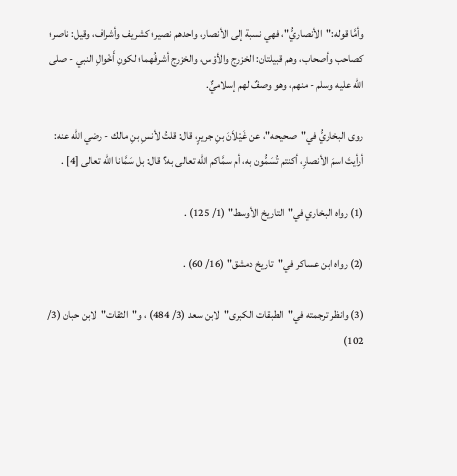وأمَّا قوله:"الأنصاريُّ"، فهي نسبة إلى الأنصار، واحدهم نصير؛ كشريف وأشراف، وقيل: ناصر؛ كصاحب وأصحاب، وهم قبيلتان: الخزرج والأوْس، والخزرج أشرفُهما؛ لكونِ أَخْوالِ النبي - صلى الله عليه وسلم - منهم، وهو وصفٌ لهم إسلاميٌّ.

روى البخاريُّ في"صحيحه"، عن غَيْلاَنَ بنِ جريرٍ، قال: قلتُ لأنسِ بنِ مالك - رضي الله عنه: أرأيتَ اسمَ الأنصارِ، أكنتم تُسَمُّون به، أم سمَّاكم الله تعالى به؟ قال: بل سَمَّانا الله تعالى [4] .

(1) رواه البخاري في"التاريخ الأوسط" (1/ 125) .

(2) رواه ابن عساكر في"تاريخ دمشق" (16/ 60) .

(3) وانظر ترجمته في"الطبقات الكبرى"لابن سعد (3/ 484) ، و"الثقات"لابن حبان (3/ 102)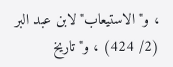، و"الاستيعاب"لابن عبد البر (2/ 424) ، و"تاريخ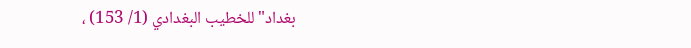بغداد"للخطيب البغدادي (1/ 153) ،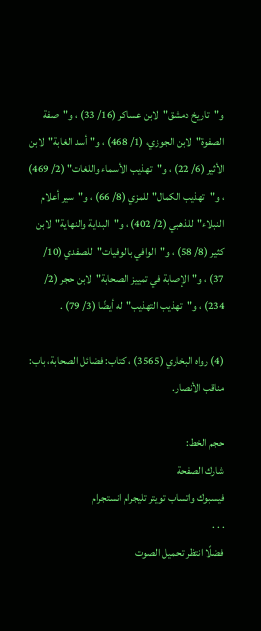و"تاريخ دمشق"لابن عساكر (16/ 33) ، و"صفة الصفوة"لابن الجوزي، (1/ 468) ، و"أسد الغابة"لابن الأثير (6/ 22) ، و"تهذيب الأسماء واللغات" (2/ 469) ، و"تهذيب الكمال"للمزي (8/ 66) ، و"سير أعلام النبلاء"للذهبي (2/ 402) ، و"البداية والنهاية"لابن كثير (8/ 58) ، و"الوافي بالوفيات"للصفدي (10/ 37) ، و"الإصابة في تمييز الصحابة"لابن حجر (2/ 234) ، و"تهذيب التهذيب"له أيضًا (3/ 79) .

(4) رواه البخاري (3565) ، كتاب: فضائل الصحابة، باب: مناقب الأنصار.

حجم الخط:
شارك الصفحة
فيسبوك واتساب تويتر تليجرام انستجرام
. . .
فضلًا انتظر تحميل الصوت